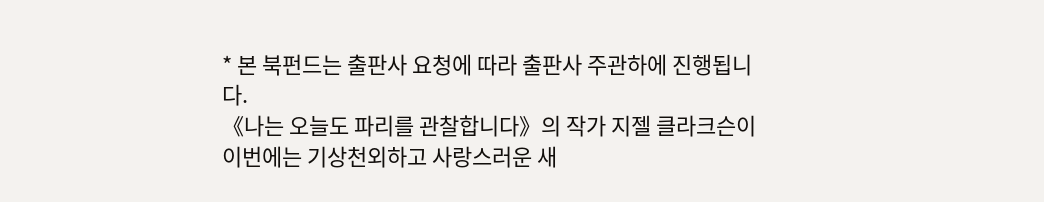* 본 북펀드는 출판사 요청에 따라 출판사 주관하에 진행됩니다.
《나는 오늘도 파리를 관찰합니다》의 작가 지젤 클라크슨이 이번에는 기상천외하고 사랑스러운 새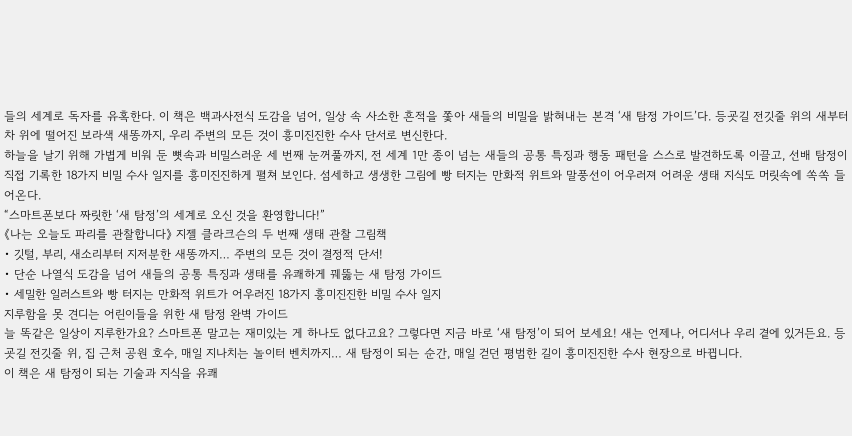들의 세계로 독자를 유혹한다. 이 책은 백과사전식 도감을 넘어, 일상 속 사소한 흔적을 쫓아 새들의 비밀을 밝혀내는 본격 ‘새 탐정 가이드’다. 등굣길 전깃줄 위의 새부터 차 위에 떨어진 보라색 새똥까지, 우리 주변의 모든 것이 흥미진진한 수사 단서로 변신한다.
하늘을 날기 위해 가볍게 비워 둔 뼛속과 비밀스러운 세 번째 눈꺼풀까지, 전 세계 1만 종이 넘는 새들의 공통 특징과 행동 패턴을 스스로 발견하도록 이끌고, 선배 탐정이 직접 기록한 18가지 비밀 수사 일지를 흥미진진하게 펼쳐 보인다. 섬세하고 생생한 그림에 빵 터지는 만화적 위트와 말풍선이 어우러져 어려운 생태 지식도 머릿속에 쏙쏙 들어온다.
“스마트폰보다 짜릿한 ‘새 탐정’의 세계로 오신 것을 환영합니다!”
《나는 오늘도 파리를 관찰합니다》 지젤 클라크슨의 두 번째 생태 관찰 그림책
• 깃털, 부리, 새소리부터 지저분한 새똥까지… 주변의 모든 것이 결정적 단서!
• 단순 나열식 도감을 넘어 새들의 공통 특징과 생태를 유쾌하게 꿰뚫는 새 탐정 가이드
• 세밀한 일러스트와 빵 터지는 만화적 위트가 어우러진 18가지 흥미진진한 비밀 수사 일지
지루함을 못 견디는 어린이들을 위한 새 탐정 완벽 가이드
늘 똑같은 일상이 지루한가요? 스마트폰 말고는 재미있는 게 하나도 없다고요? 그렇다면 지금 바로 ‘새 탐정’이 되어 보세요! 새는 언제나, 어디서나 우리 곁에 있거든요. 등굣길 전깃줄 위, 집 근처 공원 호수, 매일 지나치는 놀이터 벤치까지… 새 탐정이 되는 순간, 매일 걷던 평범한 길이 흥미진진한 수사 현장으로 바뀝니다.
이 책은 새 탐정이 되는 기술과 지식을 유쾌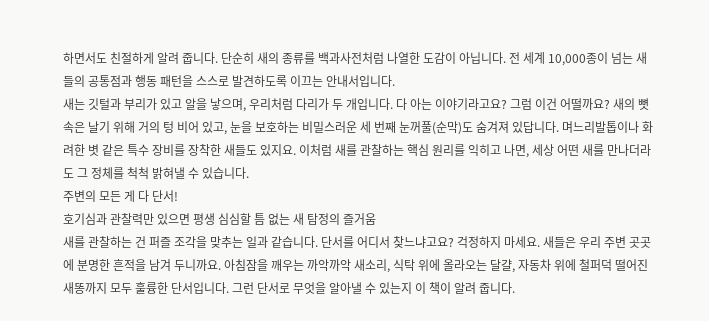하면서도 친절하게 알려 줍니다. 단순히 새의 종류를 백과사전처럼 나열한 도감이 아닙니다. 전 세계 10,000종이 넘는 새들의 공통점과 행동 패턴을 스스로 발견하도록 이끄는 안내서입니다.
새는 깃털과 부리가 있고 알을 낳으며, 우리처럼 다리가 두 개입니다. 다 아는 이야기라고요? 그럼 이건 어떨까요? 새의 뼛속은 날기 위해 거의 텅 비어 있고, 눈을 보호하는 비밀스러운 세 번째 눈꺼풀(순막)도 숨겨져 있답니다. 며느리발톱이나 화려한 볏 같은 특수 장비를 장착한 새들도 있지요. 이처럼 새를 관찰하는 핵심 원리를 익히고 나면, 세상 어떤 새를 만나더라도 그 정체를 척척 밝혀낼 수 있습니다.
주변의 모든 게 다 단서!
호기심과 관찰력만 있으면 평생 심심할 틈 없는 새 탐정의 즐거움
새를 관찰하는 건 퍼즐 조각을 맞추는 일과 같습니다. 단서를 어디서 찾느냐고요? 걱정하지 마세요. 새들은 우리 주변 곳곳에 분명한 흔적을 남겨 두니까요. 아침잠을 깨우는 까악까악 새소리, 식탁 위에 올라오는 달걀, 자동차 위에 철퍼덕 떨어진 새똥까지 모두 훌륭한 단서입니다. 그런 단서로 무엇을 알아낼 수 있는지 이 책이 알려 줍니다.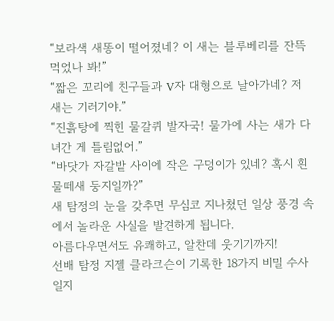“보라색 새똥이 떨어졌네? 이 새는 블루베리를 잔뜩 먹었나 봐!”
“짧은 꼬리에 친구들과 V자 대형으로 날아가네? 저 새는 기러기야.”
“진흙탕에 찍힌 물갈퀴 발자국! 물가에 사는 새가 다녀간 게 틀림없어.”
“바닷가 자갈밭 사이에 작은 구덩이가 있네? 혹시 흰물떼새 둥지일까?”
새 탐정의 눈을 갖추면 무심코 지나쳤던 일상 풍경 속에서 놀라운 사실을 발견하게 됩니다.
아름다우면서도 유쾌하고, 알찬데 웃기기까지!
선배 탐정 지젤 클라크슨이 기록한 18가지 비밀 수사 일지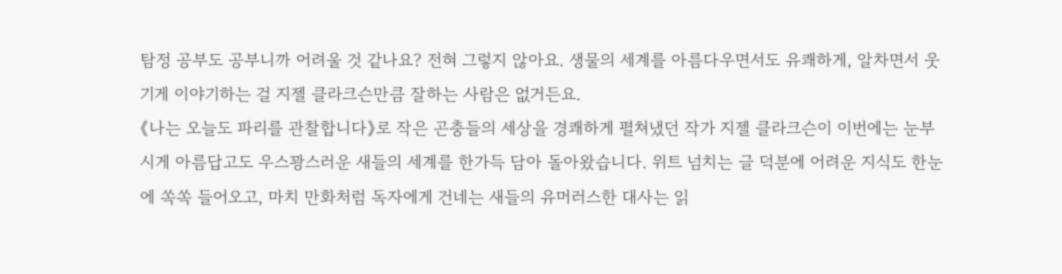탐정 공부도 공부니까 어려울 것 같나요? 전혀 그렇지 않아요. 생물의 세계를 아름다우면서도 유쾌하게, 알차면서 웃기게 이야기하는 걸 지젤 클라크슨만큼 잘하는 사람은 없거든요.
《나는 오늘도 파리를 관찰합니다》로 작은 곤충들의 세상을 경쾌하게 펼쳐냈던 작가 지젤 클라크슨이 이번에는 눈부시게 아름답고도 우스꽝스러운 새들의 세계를 한가득 담아 돌아왔습니다. 위트 넘치는 글 덕분에 어려운 지식도 한눈에 쏙쏙 들어오고, 마치 만화처럼 독자에게 건네는 새들의 유머러스한 대사는 읽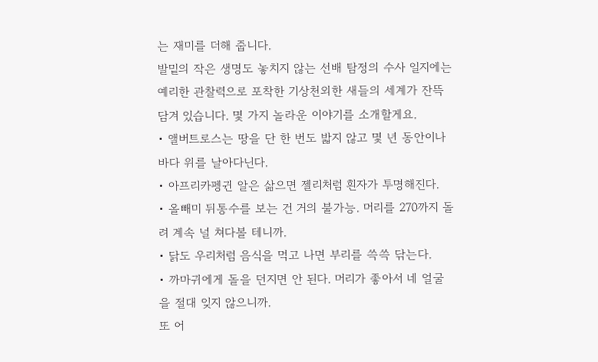는 재미를 더해 줍니다.
발밑의 작은 생명도 놓치지 않는 선배 탐정의 수사 일지에는 예리한 관찰력으로 포착한 기상천외한 새들의 세계가 잔뜩 담겨 있습니다. 몇 가지 놀라운 이야기를 소개할게요.
• 앨버트로스는 땅을 단 한 번도 밟지 않고 몇 년 동안이나 바다 위를 날아다닌다.
• 아프리카펭귄 알은 삶으면 젤리처럼 흰자가 투명해진다.
• 올빼미 뒤통수를 보는 건 거의 불가능. 머리를 270까지 돌려 계속 널 쳐다볼 테니까.
• 닭도 우리처럼 음식을 먹고 나면 부리를 쓱쓱 닦는다.
• 까마귀에게 돌을 던지면 안 된다. 머리가 좋아서 네 얼굴을 절대 잊지 않으니까.
또 어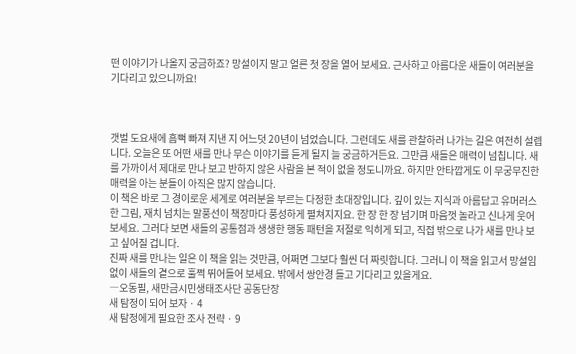떤 이야기가 나올지 궁금하죠? 망설이지 말고 얼른 첫 장을 열어 보세요. 근사하고 아름다운 새들이 여러분을 기다리고 있으니까요!



갯벌 도요새에 흠뻑 빠져 지낸 지 어느덧 20년이 넘었습니다. 그런데도 새를 관찰하러 나가는 길은 여전히 설렙니다. 오늘은 또 어떤 새를 만나 무슨 이야기를 듣게 될지 늘 궁금하거든요. 그만큼 새들은 매력이 넘칩니다. 새를 가까이서 제대로 만나 보고 반하지 않은 사람을 본 적이 없을 정도니까요. 하지만 안타깝게도 이 무궁무진한 매력을 아는 분들이 아직은 많지 않습니다.
이 책은 바로 그 경이로운 세계로 여러분을 부르는 다정한 초대장입니다. 깊이 있는 지식과 아름답고 유머러스한 그림, 재치 넘치는 말풍선이 책장마다 풍성하게 펼쳐지지요. 한 장 한 장 넘기며 마음껏 놀라고 신나게 웃어 보세요. 그러다 보면 새들의 공통점과 생생한 행동 패턴을 저절로 익히게 되고, 직접 밖으로 나가 새를 만나 보고 싶어질 겁니다.
진짜 새를 만나는 일은 이 책을 읽는 것만큼, 어쩌면 그보다 훨씬 더 짜릿합니다. 그러니 이 책을 읽고서 망설임 없이 새들의 곁으로 훌쩍 뛰어들어 보세요. 밖에서 쌍안경 들고 기다리고 있을게요.
―오동필, 새만금시민생태조사단 공동단장
새 탐정이 되어 보자 · 4
새 탐정에게 필요한 조사 전략 · 9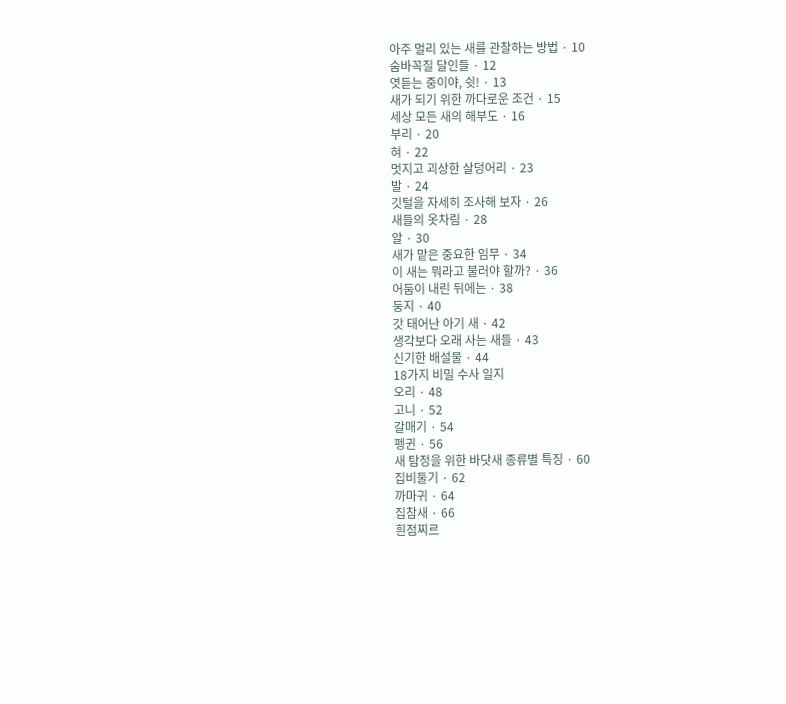아주 멀리 있는 새를 관찰하는 방법 · 10
숨바꼭질 달인들 · 12
엿듣는 중이야, 쉿! · 13
새가 되기 위한 까다로운 조건 · 15
세상 모든 새의 해부도 · 16
부리 · 20
혀 · 22
멋지고 괴상한 살덩어리 · 23
발 · 24
깃털을 자세히 조사해 보자 · 26
새들의 옷차림 · 28
알 · 30
새가 맡은 중요한 임무 · 34
이 새는 뭐라고 불러야 할까? · 36
어둠이 내린 뒤에는 · 38
둥지 · 40
갓 태어난 아기 새 · 42
생각보다 오래 사는 새들 · 43
신기한 배설물 · 44
18가지 비밀 수사 일지
오리 · 48
고니 · 52
갈매기 · 54
펭귄 · 56
새 탐정을 위한 바닷새 종류별 특징 · 60
집비둘기 · 62
까마귀 · 64
집참새 · 66
흰점찌르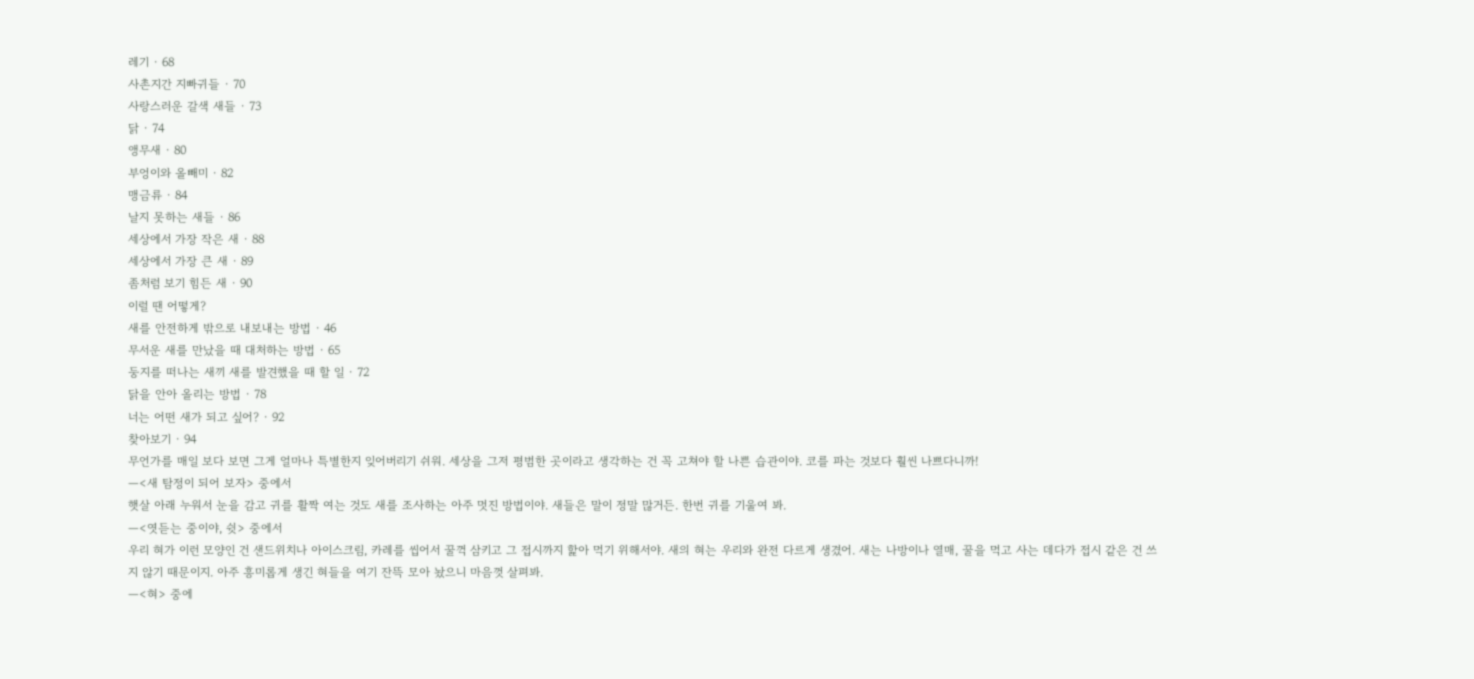레기 · 68
사촌지간 지빠귀들 · 70
사랑스러운 갈색 새들 · 73
닭 · 74
앵무새 · 80
부엉이와 올빼미 · 82
맹금류 · 84
날지 못하는 새들 · 86
세상에서 가장 작은 새 · 88
세상에서 가장 큰 새 · 89
좀처럼 보기 힘든 새 · 90
이럴 땐 어떻게?
새를 안전하게 밖으로 내보내는 방법 · 46
무서운 새를 만났을 때 대처하는 방법 · 65
둥지를 떠나는 새끼 새를 발견했을 때 할 일 · 72
닭을 안아 올리는 방법 · 78
너는 어떤 새가 되고 싶어? · 92
찾아보기 · 94
무언가를 매일 보다 보면 그게 얼마나 특별한지 잊어버리기 쉬워. 세상을 그저 평범한 곳이라고 생각하는 건 꼭 고쳐야 할 나쁜 습관이야. 코를 파는 것보다 훨씬 나쁘다니까!
―<새 탐정이 되어 보자> 중에서
햇살 아래 누워서 눈을 감고 귀를 활짝 여는 것도 새를 조사하는 아주 멋진 방법이야. 새들은 말이 정말 많거든. 한번 귀를 기울여 봐.
―<엿듣는 중이야, 쉿> 중에서
우리 혀가 이런 모양인 건 샌드위치나 아이스크림, 카레를 씹어서 꿀꺽 삼키고 그 접시까지 핥아 먹기 위해서야. 새의 혀는 우리와 완전 다르게 생겼어. 새는 나방이나 열매, 꿀을 먹고 사는 데다가 접시 같은 건 쓰지 않기 때문이지. 아주 흥미롭게 생긴 혀들을 여기 잔뜩 모아 놨으니 마음껏 살펴봐.
―<혀> 중에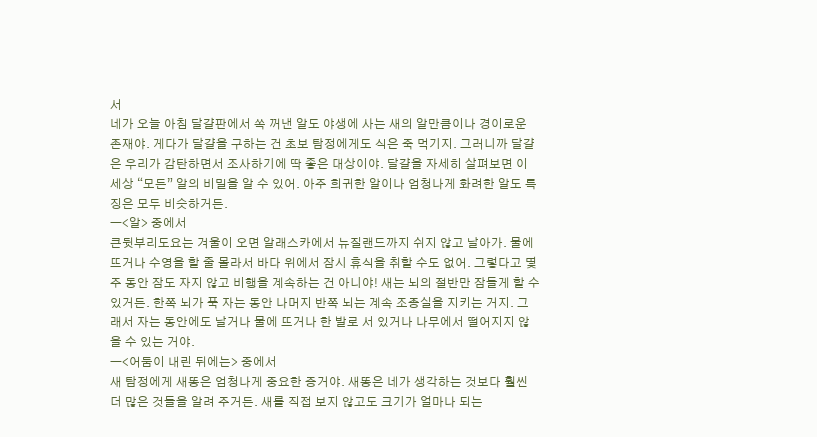서
네가 오늘 아침 달걀판에서 쏙 꺼낸 알도 야생에 사는 새의 알만큼이나 경이로운 존재야. 게다가 달걀을 구하는 건 초보 탐정에게도 식은 죽 먹기지. 그러니까 달걀은 우리가 감탄하면서 조사하기에 딱 좋은 대상이야. 달걀을 자세히 살펴보면 이 세상 “모든” 알의 비밀을 알 수 있어. 아주 희귀한 알이나 엄청나게 화려한 알도 특징은 모두 비슷하거든.
―<알> 중에서
큰뒷부리도요는 겨울이 오면 알래스카에서 뉴질랜드까지 쉬지 않고 날아가. 물에 뜨거나 수영을 할 줄 몰라서 바다 위에서 잠시 휴식을 취할 수도 없어. 그렇다고 몇 주 동안 잠도 자지 않고 비행을 계속하는 건 아니야! 새는 뇌의 절반만 잠들게 할 수 있거든. 한쪽 뇌가 푹 자는 동안 나머지 반쪽 뇌는 계속 조종실을 지키는 거지. 그래서 자는 동안에도 날거나 물에 뜨거나 한 발로 서 있거나 나무에서 떨어지지 않을 수 있는 거야.
―<어둠이 내린 뒤에는> 중에서
새 탐정에게 새똥은 엄청나게 중요한 증거야. 새똥은 네가 생각하는 것보다 훨씬 더 많은 것들을 알려 주거든. 새를 직접 보지 않고도 크기가 얼마나 되는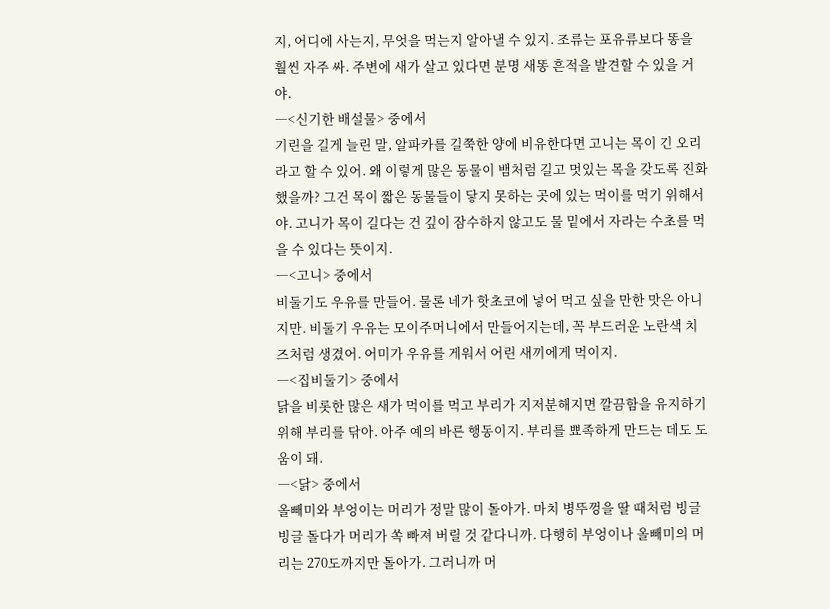지, 어디에 사는지, 무엇을 먹는지 알아낼 수 있지. 조류는 포유류보다 똥을 훨씬 자주 싸. 주변에 새가 살고 있다면 분명 새똥 흔적을 발견할 수 있을 거야.
―<신기한 배설물> 중에서
기린을 길게 늘린 말, 알파카를 길쭉한 양에 비유한다면 고니는 목이 긴 오리라고 할 수 있어. 왜 이렇게 많은 동물이 뱀처럼 길고 멋있는 목을 갖도록 진화했을까? 그건 목이 짧은 동물들이 닿지 못하는 곳에 있는 먹이를 먹기 위해서야. 고니가 목이 길다는 건 깊이 잠수하지 않고도 물 밑에서 자라는 수초를 먹을 수 있다는 뜻이지.
―<고니> 중에서
비둘기도 우유를 만들어. 물론 네가 핫초코에 넣어 먹고 싶을 만한 맛은 아니지만. 비둘기 우유는 모이주머니에서 만들어지는데, 꼭 부드러운 노란색 치즈처럼 생겼어. 어미가 우유를 게워서 어린 새끼에게 먹이지.
―<집비둘기> 중에서
닭을 비롯한 많은 새가 먹이를 먹고 부리가 지저분해지면 깔끔함을 유지하기 위해 부리를 닦아. 아주 예의 바른 행동이지. 부리를 뾰족하게 만드는 데도 도움이 돼.
―<닭> 중에서
올빼미와 부엉이는 머리가 정말 많이 돌아가. 마치 병뚜껑을 딸 때처럼 빙글빙글 돌다가 머리가 쏙 빠져 버릴 것 같다니까. 다행히 부엉이나 올빼미의 머리는 270도까지만 돌아가. 그러니까 머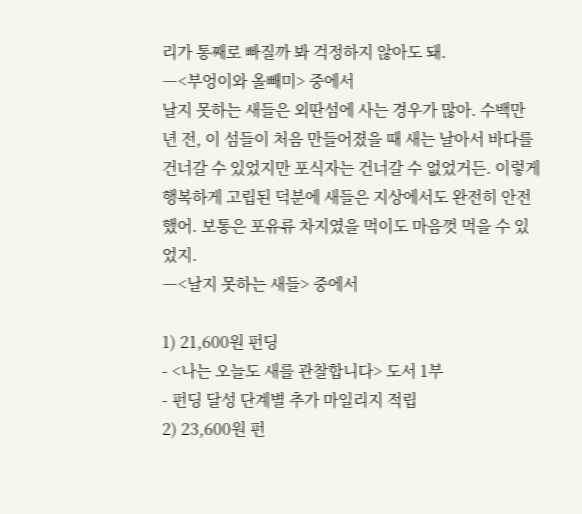리가 통째로 빠질까 봐 걱정하지 않아도 돼.
―<부엉이와 올빼미> 중에서
날지 못하는 새들은 외딴섬에 사는 경우가 많아. 수백만 년 전, 이 섬들이 처음 만들어졌을 때 새는 날아서 바다를 건너갈 수 있었지만 포식자는 건너갈 수 없었거든. 이렇게 행복하게 고립된 덕분에 새들은 지상에서도 완전히 안전했어. 보통은 포유류 차지였을 먹이도 마음껏 먹을 수 있었지.
―<날지 못하는 새들> 중에서

1) 21,600원 펀딩
- <나는 오늘도 새를 관찰합니다> 도서 1부
- 펀딩 달성 단계별 추가 마일리지 적립
2) 23,600원 펀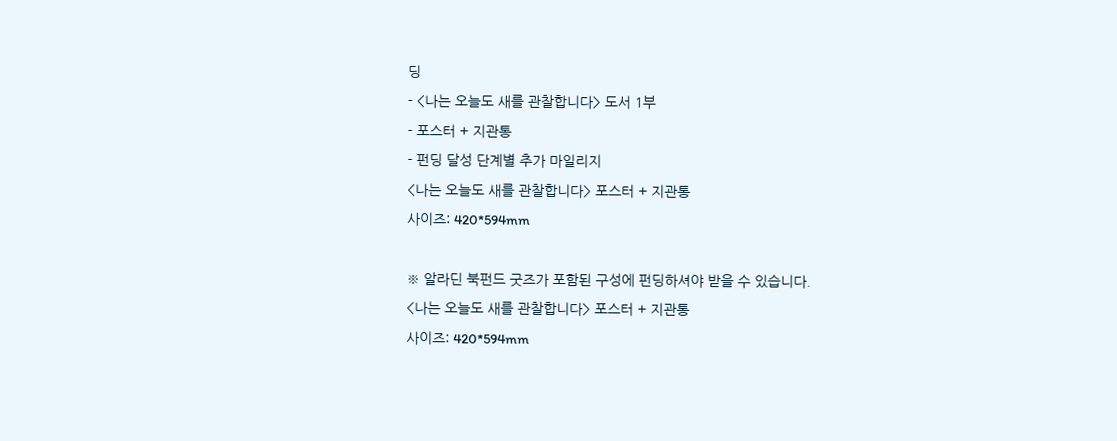딩
- <나는 오늘도 새를 관찰합니다> 도서 1부
- 포스터 + 지관통
- 펀딩 달성 단계별 추가 마일리지
<나는 오늘도 새를 관찰합니다> 포스터 + 지관통
사이즈: 420*594mm

※ 알라딘 북펀드 굿즈가 포함된 구성에 펀딩하셔야 받을 수 있습니다.
<나는 오늘도 새를 관찰합니다> 포스터 + 지관통
사이즈: 420*594mm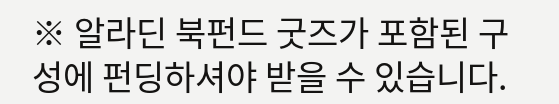※ 알라딘 북펀드 굿즈가 포함된 구성에 펀딩하셔야 받을 수 있습니다.